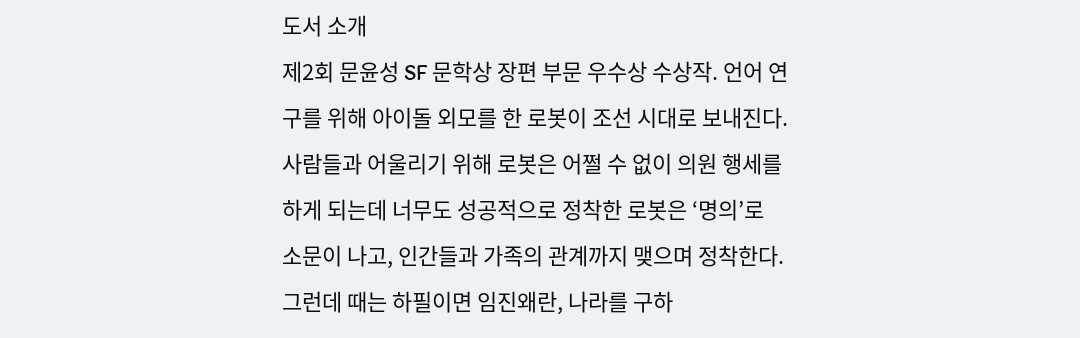도서 소개
제2회 문윤성 SF 문학상 장편 부문 우수상 수상작. 언어 연구를 위해 아이돌 외모를 한 로봇이 조선 시대로 보내진다. 사람들과 어울리기 위해 로봇은 어쩔 수 없이 의원 행세를 하게 되는데 너무도 성공적으로 정착한 로봇은 ‘명의’로 소문이 나고, 인간들과 가족의 관계까지 맺으며 정착한다. 그런데 때는 하필이면 임진왜란, 나라를 구하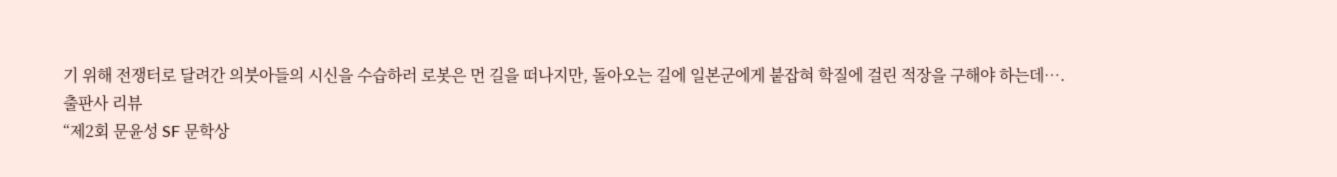기 위해 전쟁터로 달려간 의붓아들의 시신을 수습하러 로봇은 먼 길을 떠나지만, 돌아오는 길에 일본군에게 붙잡혀 학질에 걸린 적장을 구해야 하는데….
출판사 리뷰
“제2회 문윤성 SF 문학상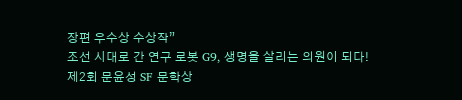장편 우수상 수상작”
조선 시대로 간 연구 로봇 G9, 생명을 살리는 의원이 되다!
제2회 문윤성 SF 문학상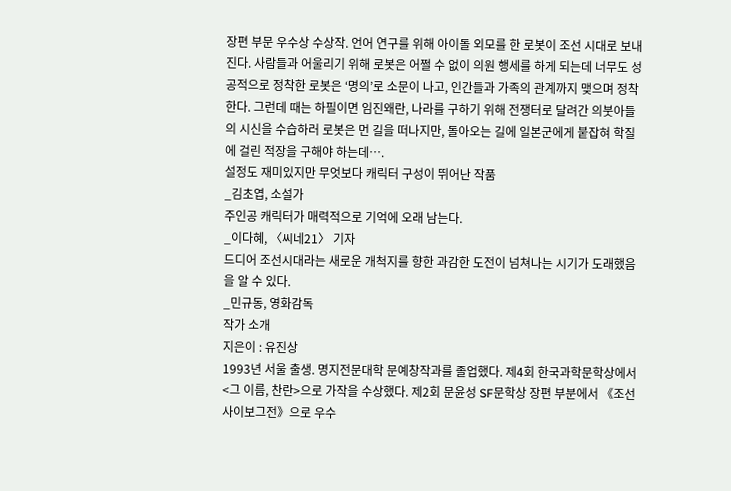장편 부문 우수상 수상작. 언어 연구를 위해 아이돌 외모를 한 로봇이 조선 시대로 보내진다. 사람들과 어울리기 위해 로봇은 어쩔 수 없이 의원 행세를 하게 되는데 너무도 성공적으로 정착한 로봇은 ‘명의’로 소문이 나고, 인간들과 가족의 관계까지 맺으며 정착한다. 그런데 때는 하필이면 임진왜란, 나라를 구하기 위해 전쟁터로 달려간 의붓아들의 시신을 수습하러 로봇은 먼 길을 떠나지만, 돌아오는 길에 일본군에게 붙잡혀 학질에 걸린 적장을 구해야 하는데….
설정도 재미있지만 무엇보다 캐릭터 구성이 뛰어난 작품
_김초엽, 소설가
주인공 캐릭터가 매력적으로 기억에 오래 남는다.
_이다혜, 〈씨네21〉 기자
드디어 조선시대라는 새로운 개척지를 향한 과감한 도전이 넘쳐나는 시기가 도래했음을 알 수 있다.
_민규동, 영화감독
작가 소개
지은이 : 유진상
1993년 서울 출생. 명지전문대학 문예창작과를 졸업했다. 제4회 한국과학문학상에서 <그 이름, 찬란>으로 가작을 수상했다. 제2회 문윤성 SF문학상 장편 부분에서 《조선사이보그전》으로 우수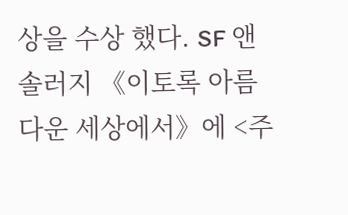상을 수상 했다. SF 앤솔러지 《이토록 아름다운 세상에서》에 <주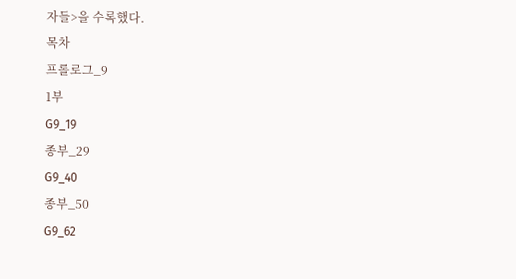자들>을 수록했다.
목차
프롤로그_9
1부
G9_19
종부_29
G9_40
종부_50
G9_62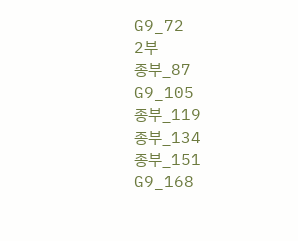G9_72
2부
종부_87
G9_105
종부_119
종부_134
종부_151
G9_168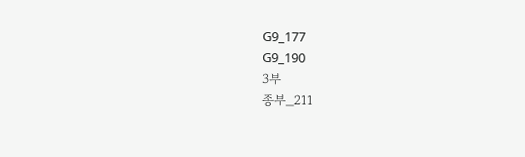G9_177
G9_190
3부
종부_211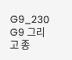G9_230
G9 그리고 종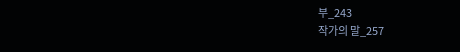부_243
작가의 말_257